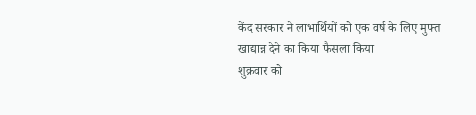केंद सरकार ने लाभार्थियों को एक वर्ष के लिए मुफ्त खाद्यान्न देने का किया फैसला किया
शुक्रवार को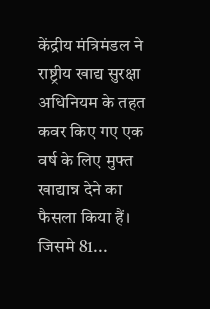केंद्रीय मंत्रिमंडल ने राष्ट्रीय खाद्य सुरक्षा अधिनियम के तहत कवर किए गए एक वर्ष के लिए मुफ्त खाद्यान्न देने का फैसला किया हैं। जिसमे 81...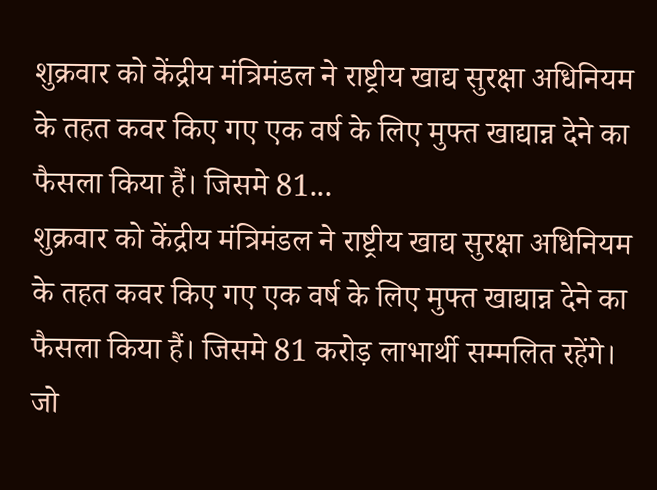शुक्रवार को केंद्रीय मंत्रिमंडल ने राष्ट्रीय खाद्य सुरक्षा अधिनियम के तहत कवर किए गए एक वर्ष के लिए मुफ्त खाद्यान्न देने का फैसला किया हैं। जिसमे 81...
शुक्रवार को केंद्रीय मंत्रिमंडल ने राष्ट्रीय खाद्य सुरक्षा अधिनियम के तहत कवर किए गए एक वर्ष के लिए मुफ्त खाद्यान्न देने का फैसला किया हैं। जिसमे 81 करोड़ लाभार्थी सम्मलित रहेंगे। जो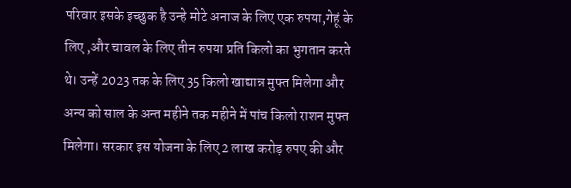परिवार इसके इच्छुक है उन्हे मोटे अनाज के लिए एक रुपया,गेहूं के लिए ,और चावल के लिए तीन रुपया प्रति किलो का भुगतान करते थे। उन्हें 2023 तक के लिए 35 किलो खाद्यान्न मुफ्त मिलेगा और अन्य को साल के अन्त महीने तक महीने में पांच किलो राशन मुफ्त मिलेगा। सरकार इस योजना के लिए 2 लाख करोड़ रुपए की और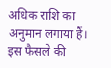अधिक राशि का अनुमान लगाया हैं।
इस फैसले की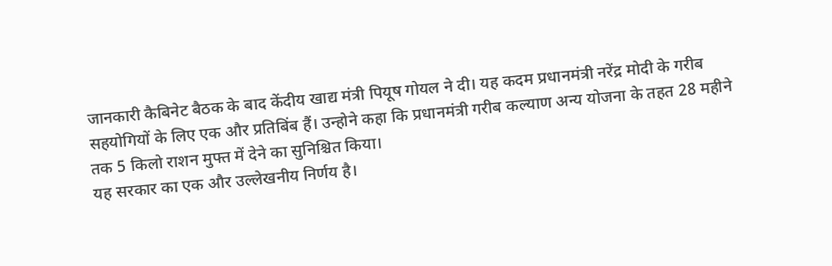जानकारी कैबिनेट बैठक के बाद केंदीय खाद्य मंत्री पियूष गोयल ने दी। यह कदम प्रधानमंत्री नरेंद्र मोदी के गरीब सहयोगियों के लिए एक और प्रतिबिंब हैं। उन्होने कहा कि प्रधानमंत्री गरीब कल्याण अन्य योजना के तहत 28 महीने तक 5 किलो राशन मुफ्त में देने का सुनिश्चित किया।
यह सरकार का एक और उल्लेखनीय निर्णय है।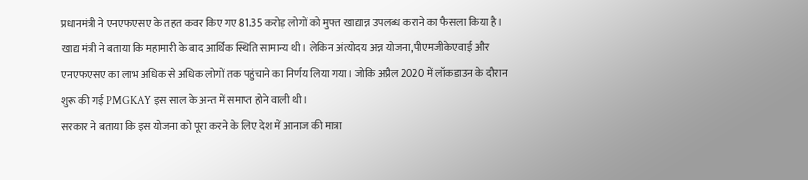प्रधानमंत्री ने एनएफएसए के तहत कवर किए गए 81.35 करोड़ लोगों को मुफ्त खाद्यान्न उपलब्ध कराने का फैसला किया है। खाद्य मंत्री ने बताया कि महामारी के बाद आर्थिक स्थिति सामान्य थी। लेकिन अंत्योदय अन्न योजना,पीएमजीकेएवाई और एनएफएसए का लाभ अधिक से अधिक लोगों तक पहुंचाने का निर्णय लिया गया। जोकि अप्रैल 2020 में लॉकडाउन के दौरान शुरू की गई PMGKAY इस साल के अन्त में समाप्त होने वाली थी।
सरकार ने बताया कि इस योजना को पूरा करने के लिए देश में आनाज की मात्रा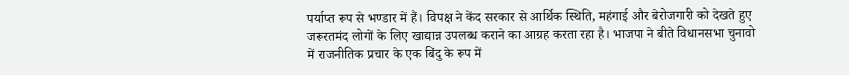पर्याप्त रूप से भण्डार में हैं। विपक्ष ने केंद सरकार से आर्थिक स्थिति, महंगाई और बेरोजगारी को देखते हुए जरूरतमंद लोगों के लिए खाद्यान्न उपलब्ध कराने का आग्रह करता रहा है। भाजपा ने बीते विधानसभा चुनावो में राजनीतिक प्रचार के एक बिंदु के रूप में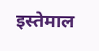इस्तेमाल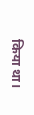किया था।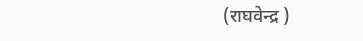(राघवेन्द्र )